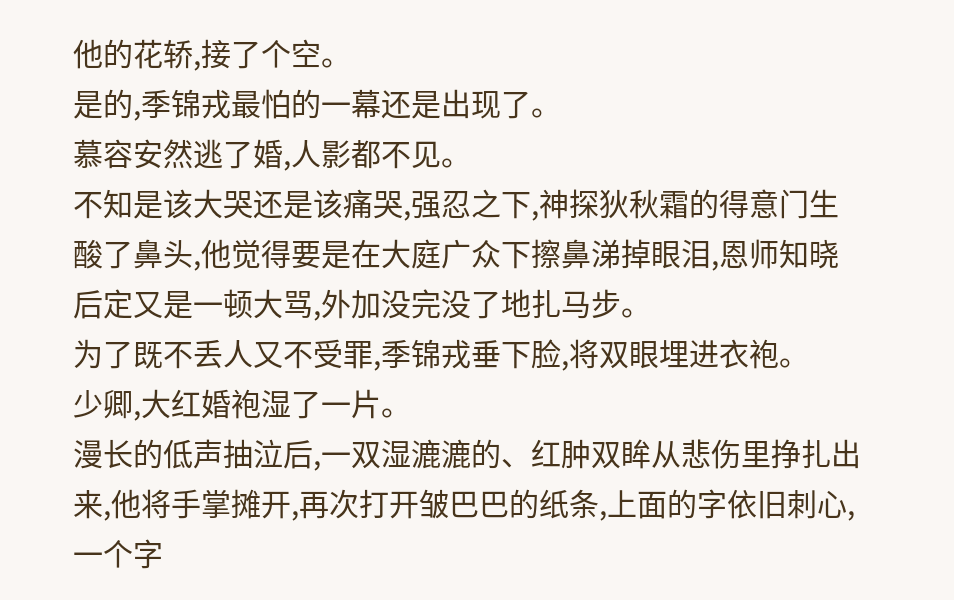他的花轿,接了个空。
是的,季锦戎最怕的一幕还是出现了。
慕容安然逃了婚,人影都不见。
不知是该大哭还是该痛哭,强忍之下,神探狄秋霜的得意门生酸了鼻头,他觉得要是在大庭广众下擦鼻涕掉眼泪,恩师知晓后定又是一顿大骂,外加没完没了地扎马步。
为了既不丢人又不受罪,季锦戎垂下脸,将双眼埋进衣袍。
少卿,大红婚袍湿了一片。
漫长的低声抽泣后,一双湿漉漉的、红肿双眸从悲伤里挣扎出来,他将手掌摊开,再次打开皱巴巴的纸条,上面的字依旧刺心,一个字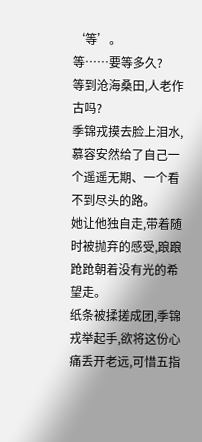‘等’。
等……要等多久?
等到沧海桑田,人老作古吗?
季锦戎摸去脸上泪水,慕容安然给了自己一个遥遥无期、一个看不到尽头的路。
她让他独自走,带着随时被抛弃的感受,踉踉跄跄朝着没有光的希望走。
纸条被揉搓成团,季锦戎举起手,欲将这份心痛丢开老远,可惜五指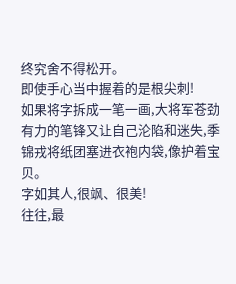终究舍不得松开。
即使手心当中握着的是根尖刺!
如果将字拆成一笔一画,大将军苍劲有力的笔锋又让自己沦陷和迷失,季锦戎将纸团塞进衣袍内袋,像护着宝贝。
字如其人,很飒、很美!
往往,最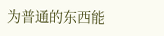为普通的东西能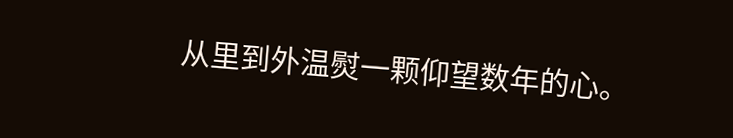从里到外温熨一颗仰望数年的心。